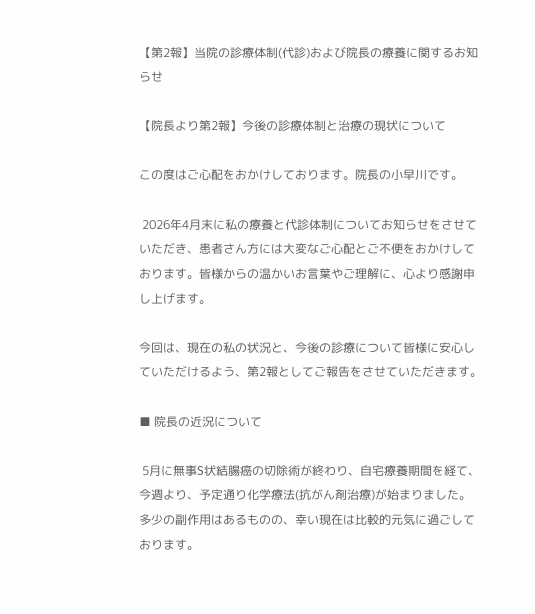【第2報】当院の診療体制(代診)および院長の療養に関するお知らせ

【院長より第2報】今後の診療体制と治療の現状について

この度はご心配をおかけしております。院長の小早川です。

 2026年4月末に私の療養と代診体制についてお知らせをさせていただき、患者さん方には大変なご心配とご不便をおかけしております。皆様からの温かいお言葉やご理解に、心より感謝申し上げます。

今回は、現在の私の状況と、今後の診療について皆様に安心していただけるよう、第2報としてご報告をさせていただきます。

■ 院長の近況について

 5月に無事S状結腸癌の切除術が終わり、自宅療養期間を経て、今週より、予定通り化学療法(抗がん剤治療)が始まりました。 多少の副作用はあるものの、幸い現在は比較的元気に過ごしております。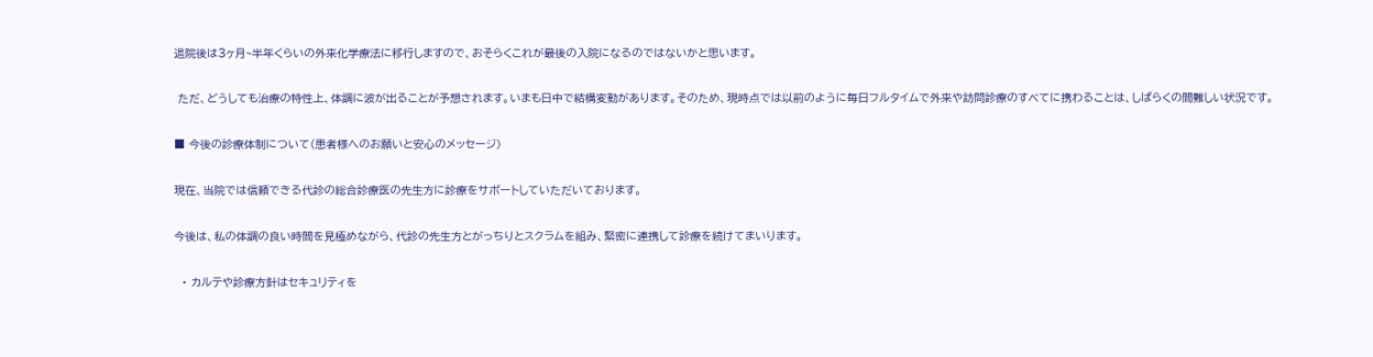退院後は3ヶ月~半年くらいの外来化学療法に移行しますので、おそらくこれが最後の入院になるのではないかと思います。

 ただ、どうしても治療の特性上、体調に波が出ることが予想されます。いまも日中で結構変動があります。そのため、現時点では以前のように毎日フルタイムで外来や訪問診療のすべてに携わることは、しばらくの間難しい状況です。

■ 今後の診療体制について(患者様へのお願いと安心のメッセージ)

現在、当院では信頼できる代診の総合診療医の先生方に診療をサポートしていただいております。

今後は、私の体調の良い時間を見極めながら、代診の先生方とがっちりとスクラムを組み、緊密に連携して診療を続けてまいります。

  • カルテや診療方針はセキュリティを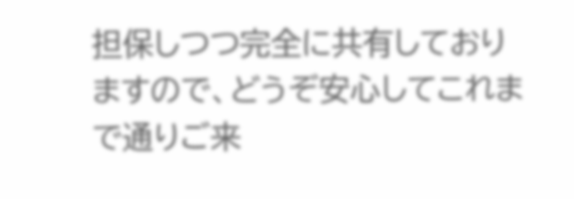担保しつつ完全に共有しておりますので、どうぞ安心してこれまで通りご来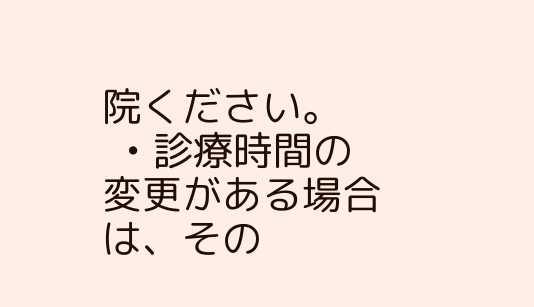院ください。
  • 診療時間の変更がある場合は、その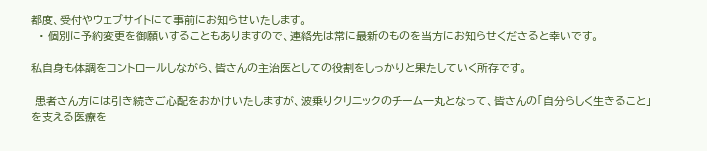都度、受付やウェブサイトにて事前にお知らせいたします。
  • 個別に予約変更を御願いすることもありますので、連絡先は常に最新のものを当方にお知らせくださると幸いです。

私自身も体調をコントロールしながら、皆さんの主治医としての役割をしっかりと果たしていく所存です。

 患者さん方には引き続きご心配をおかけいたしますが、波乗りクリニックのチーム一丸となって、皆さんの「自分らしく生きること」を支える医療を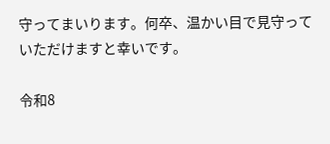守ってまいります。何卒、温かい目で見守っていただけますと幸いです。

令和8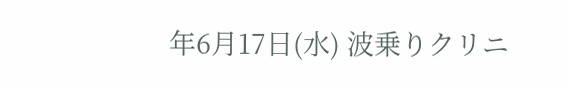年6月17日(水) 波乗りクリニ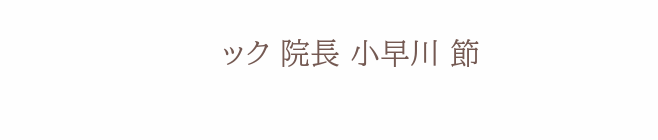ック 院長 小早川 節